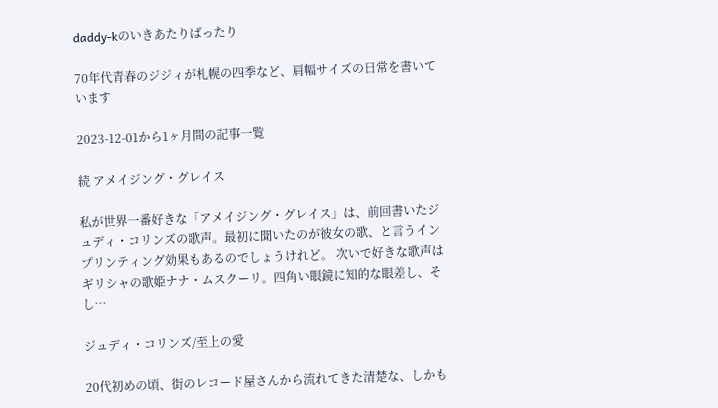daddy-kのいきあたりばったり

70年代青春のジジィが札幌の四季など、肩幅サイズの日常を書いています

2023-12-01から1ヶ月間の記事一覧

続 アメイジング・グレイス

私が世界一番好きな「アメイジング・グレイス」は、前回書いたジュディ・コリンズの歌声。最初に聞いたのが彼女の歌、と言うインプリンティング効果もあるのでしょうけれど。 次いで好きな歌声はギリシャの歌姫ナナ・ムスクーリ。四角い眼鏡に知的な眼差し、そし…

ジュディ・コリンズ/至上の愛

20代初めの頃、街のレコード屋さんから流れてきた清楚な、しかも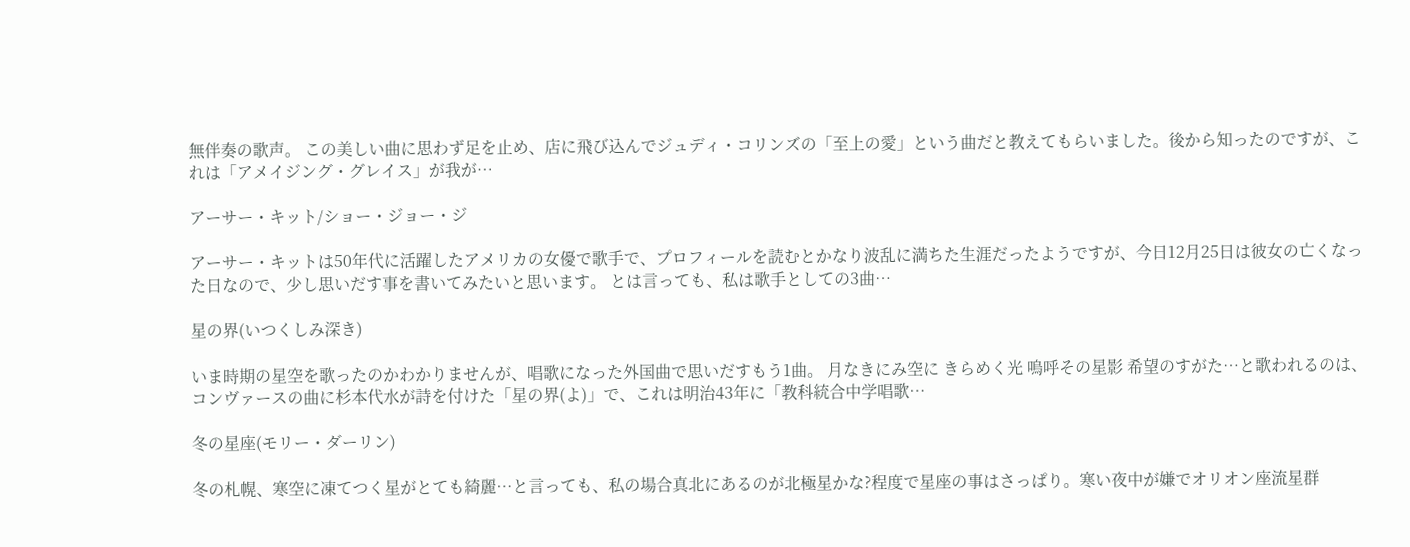無伴奏の歌声。 この美しい曲に思わず足を止め、店に飛び込んでジュディ・コリンズの「至上の愛」という曲だと教えてもらいました。後から知ったのですが、これは「アメイジング・グレイス」が我が…

アーサー・キット/ショー・ジョー・ジ

アーサー・キットは50年代に活躍したアメリカの女優で歌手で、プロフィールを読むとかなり波乱に満ちた生涯だったようですが、今日12月25日は彼女の亡くなった日なので、少し思いだす事を書いてみたいと思います。 とは言っても、私は歌手としての3曲…

星の界(いつくしみ深き)

いま時期の星空を歌ったのかわかりませんが、唱歌になった外国曲で思いだすもう1曲。 月なきにみ空に きらめく光 嗚呼その星影 希望のすがた…と歌われるのは、コンヴァースの曲に杉本代水が詩を付けた「星の界(よ)」で、これは明治43年に「教科統合中学唱歌…

冬の星座(モリー・ダーリン)

冬の札幌、寒空に凍てつく星がとても綺麗…と言っても、私の場合真北にあるのが北極星かな?程度で星座の事はさっぱり。寒い夜中が嫌でオリオン座流星群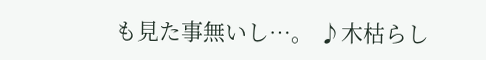も見た事無いし…。 ♪木枯らし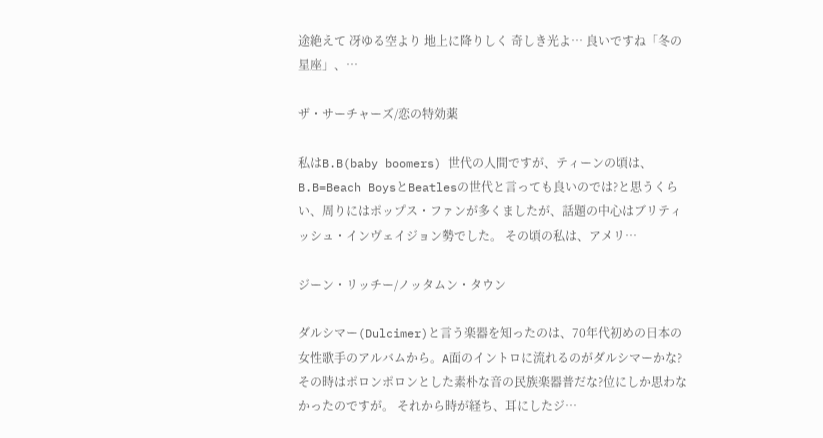途絶えて 冴ゆる空より 地上に降りしく 奇しき光よ… 良いですね「冬の星座」、…

ザ・サーチャーズ/恋の特効薬

私はB.B(baby boomers) 世代の人間ですが、ティーンの頃は、B.B=Beach BoysとBeatlesの世代と言っても良いのでは?と思うくらい、周りにはポップス・ファンが多くましたが、話題の中心はブリティッシュ・インヴェイジョン勢でした。 その頃の私は、アメリ…

ジーン・リッチー/ノッタムン・タウン

ダルシマー(Dulcimer)と言う楽器を知ったのは、70年代初めの日本の女性歌手のアルバムから。A面のイントロに流れるのがダルシマーかな?その時はポロンポロンとした素朴な音の民族楽器普だな?位にしか思わなかったのですが。 それから時が経ち、耳にしたジ…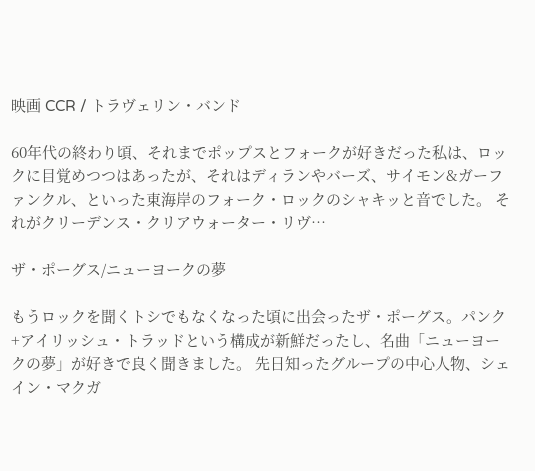映画 CCR / トラヴェリン・バンド

60年代の終わり頃、それまでポップスとフォークが好きだった私は、ロックに目覚めつつはあったが、それはディランやバーズ、サイモン&ガーファンクル、といった東海岸のフォーク・ロックのシャキッと音でした。 それがクリーデンス・クリアウォーター・リヴ…

ザ・ポーグス/ニューヨークの夢

もうロックを聞くトシでもなくなった頃に出会ったザ・ポーグス。パンク+アイリッシュ・トラッドという構成が新鮮だったし、名曲「ニューヨークの夢」が好きで良く聞きました。 先日知ったグループの中心人物、シェイン・マクガ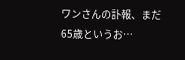ワンさんの訃報、まだ65歳というお…